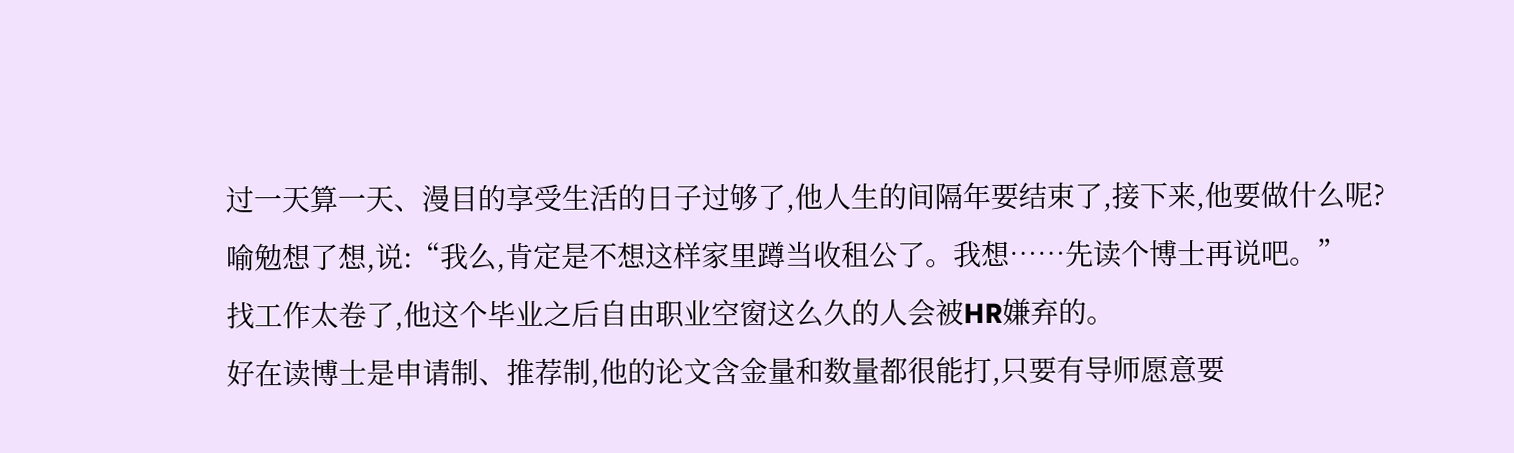过一天算一天、漫目的享受生活的日子过够了,他人生的间隔年要结束了,接下来,他要做什么呢?
喻勉想了想,说:“我么,肯定是不想这样家里蹲当收租公了。我想……先读个博士再说吧。”
找工作太卷了,他这个毕业之后自由职业空窗这么久的人会被HR嫌弃的。
好在读博士是申请制、推荐制,他的论文含金量和数量都很能打,只要有导师愿意要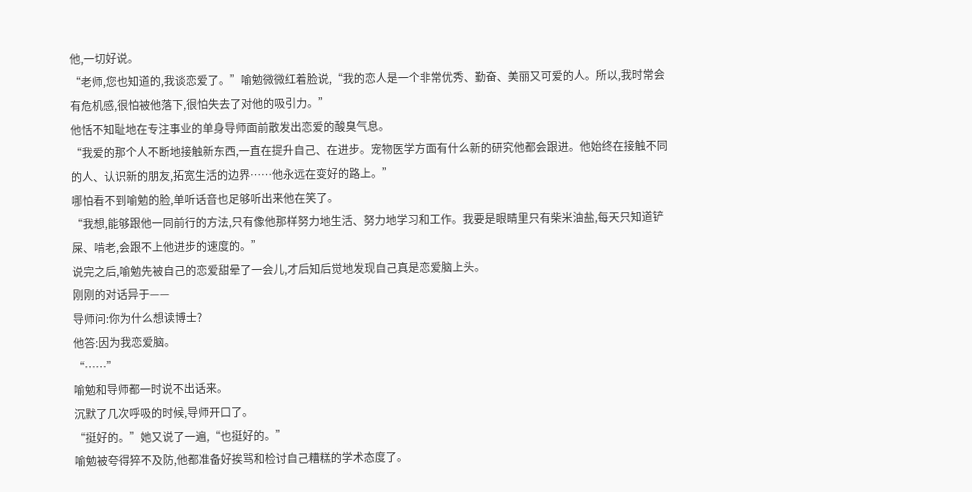他,一切好说。
“老师,您也知道的,我谈恋爱了。”喻勉微微红着脸说,“我的恋人是一个非常优秀、勤奋、美丽又可爱的人。所以,我时常会有危机感,很怕被他落下,很怕失去了对他的吸引力。”
他恬不知耻地在专注事业的单身导师面前散发出恋爱的酸臭气息。
“我爱的那个人不断地接触新东西,一直在提升自己、在进步。宠物医学方面有什么新的研究他都会跟进。他始终在接触不同的人、认识新的朋友,拓宽生活的边界……他永远在变好的路上。”
哪怕看不到喻勉的脸,单听话音也足够听出来他在笑了。
“我想,能够跟他一同前行的方法,只有像他那样努力地生活、努力地学习和工作。我要是眼睛里只有柴米油盐,每天只知道铲屎、啃老,会跟不上他进步的速度的。”
说完之后,喻勉先被自己的恋爱甜晕了一会儿,才后知后觉地发现自己真是恋爱脑上头。
刚刚的对话异于——
导师问:你为什么想读博士?
他答:因为我恋爱脑。
“……”
喻勉和导师都一时说不出话来。
沉默了几次呼吸的时候,导师开口了。
“挺好的。”她又说了一遍,“也挺好的。”
喻勉被夸得猝不及防,他都准备好挨骂和检讨自己糟糕的学术态度了。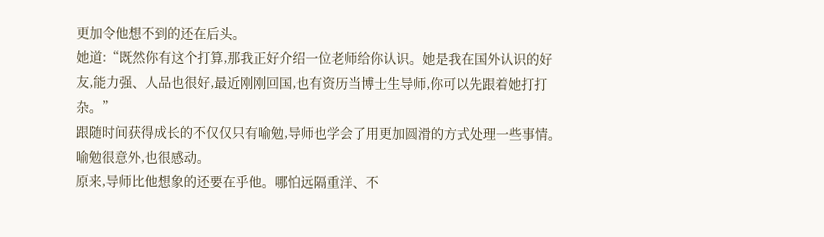更加令他想不到的还在后头。
她道:“既然你有这个打算,那我正好介绍一位老师给你认识。她是我在国外认识的好友,能力强、人品也很好,最近刚刚回国,也有资历当博士生导师,你可以先跟着她打打杂。”
跟随时间获得成长的不仅仅只有喻勉,导师也学会了用更加圆滑的方式处理一些事情。
喻勉很意外,也很感动。
原来,导师比他想象的还要在乎他。哪怕远隔重洋、不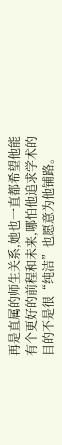再是直属的师生关系,她也一直都希望他能有个更好的前程和未来,哪怕他追求学术的目的不是很“纯洁”也愿意为他铺路。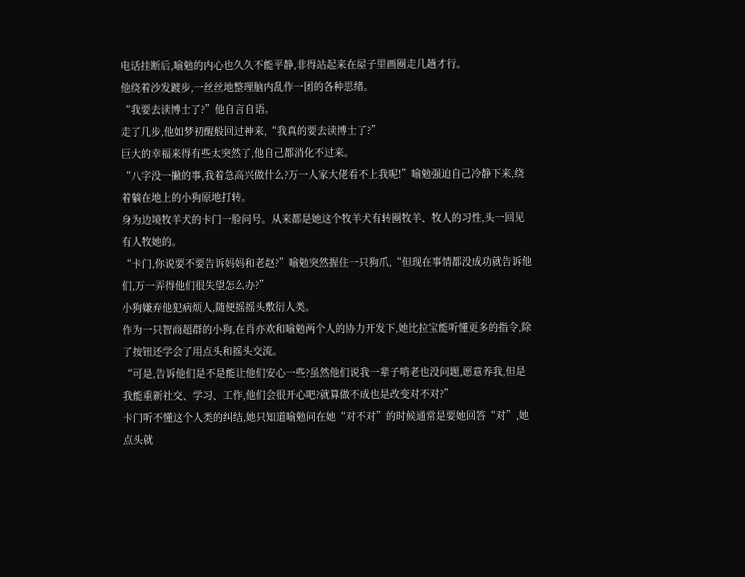电话挂断后,喻勉的内心也久久不能平静,非得站起来在屋子里画圈走几趟才行。
他绕着沙发踱步,一丝丝地整理脑内乱作一团的各种思绪。
“我要去读博士了?”他自言自语。
走了几步,他如梦初醒般回过神来,“我真的要去读博士了?”
巨大的幸福来得有些太突然了,他自己都消化不过来。
“八字没一撇的事,我着急高兴做什么?万一人家大佬看不上我呢!”喻勉强迫自己冷静下来,绕着躺在地上的小狗原地打转。
身为边境牧羊犬的卡门一脸问号。从来都是她这个牧羊犬有转圈牧羊、牧人的习性,头一回见有人牧她的。
“卡门,你说要不要告诉妈妈和老赵?”喻勉突然握住一只狗爪,“但现在事情都没成功就告诉他们,万一弄得他们很失望怎么办?”
小狗嫌弃他犯病烦人,随便摇摇头敷衍人类。
作为一只智商超群的小狗,在肖亦欢和喻勉两个人的协力开发下,她比拉宝能听懂更多的指令,除了按钮还学会了用点头和摇头交流。
“可是,告诉他们是不是能让他们安心一些?虽然他们说我一辈子啃老也没问题,愿意养我,但是我能重新社交、学习、工作,他们会很开心吧?就算做不成也是改变对不对?”
卡门听不懂这个人类的纠结,她只知道喻勉问在她“对不对”的时候通常是要她回答“对”,她点头就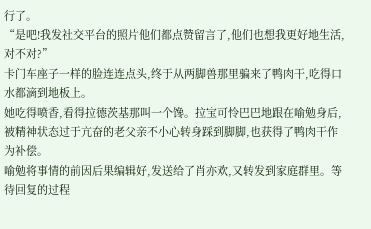行了。
“是吧!我发社交平台的照片他们都点赞留言了,他们也想我更好地生活,对不对?”
卡门车座子一样的脸连连点头,终于从两脚兽那里骗来了鸭肉干,吃得口水都滴到地板上。
她吃得喷香,看得拉德茨基那叫一个馋。拉宝可怜巴巴地跟在喻勉身后,被精神状态过于亢奋的老父亲不小心转身踩到脚脚,也获得了鸭肉干作为补偿。
喻勉将事情的前因后果编辑好,发送给了肖亦欢,又转发到家庭群里。等待回复的过程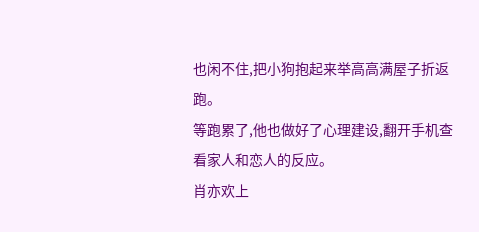也闲不住,把小狗抱起来举高高满屋子折返跑。
等跑累了,他也做好了心理建设,翻开手机查看家人和恋人的反应。
肖亦欢上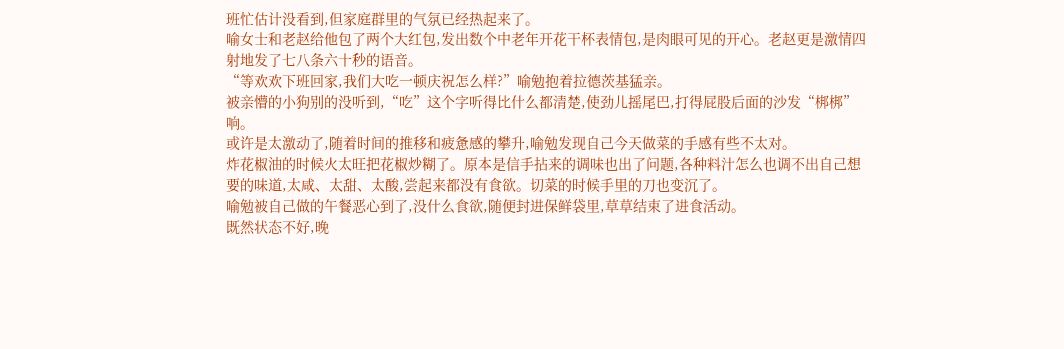班忙估计没看到,但家庭群里的气氛已经热起来了。
喻女士和老赵给他包了两个大红包,发出数个中老年开花干杯表情包,是肉眼可见的开心。老赵更是激情四射地发了七八条六十秒的语音。
“等欢欢下班回家,我们大吃一顿庆祝怎么样?”喻勉抱着拉德茨基猛亲。
被亲懵的小狗别的没听到,“吃”这个字听得比什么都清楚,使劲儿摇尾巴,打得屁股后面的沙发“梆梆”响。
或许是太激动了,随着时间的推移和疲惫感的攀升,喻勉发现自己今天做菜的手感有些不太对。
炸花椒油的时候火太旺把花椒炒糊了。原本是信手拈来的调味也出了问题,各种料汁怎么也调不出自己想要的味道,太咸、太甜、太酸,尝起来都没有食欲。切菜的时候手里的刀也变沉了。
喻勉被自己做的午餐恶心到了,没什么食欲,随便封进保鲜袋里,草草结束了进食活动。
既然状态不好,晚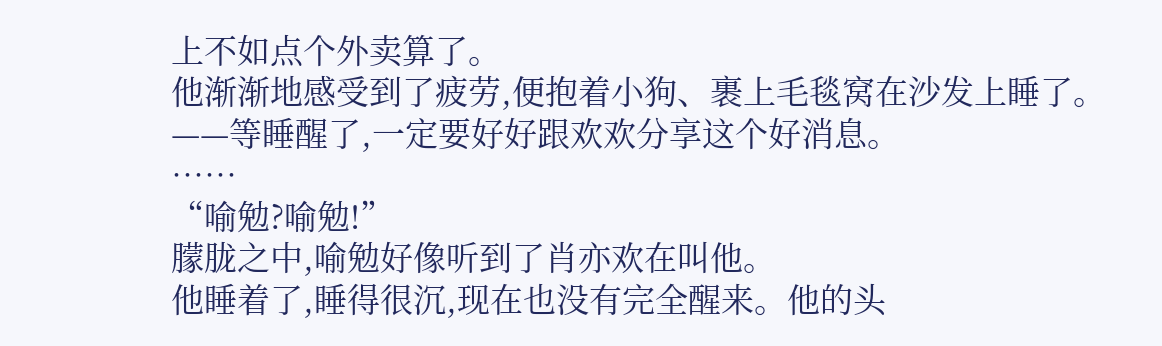上不如点个外卖算了。
他渐渐地感受到了疲劳,便抱着小狗、裹上毛毯窝在沙发上睡了。
——等睡醒了,一定要好好跟欢欢分享这个好消息。
……
“喻勉?喻勉!”
朦胧之中,喻勉好像听到了肖亦欢在叫他。
他睡着了,睡得很沉,现在也没有完全醒来。他的头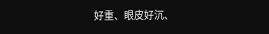好重、眼皮好沉、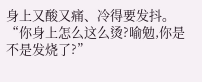身上又酸又痛、冷得要发抖。
“你身上怎么这么烫?喻勉,你是不是发烧了?”